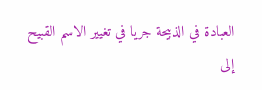العبادة في الذبيحة جريا في تغيير الاسم القبيح إلى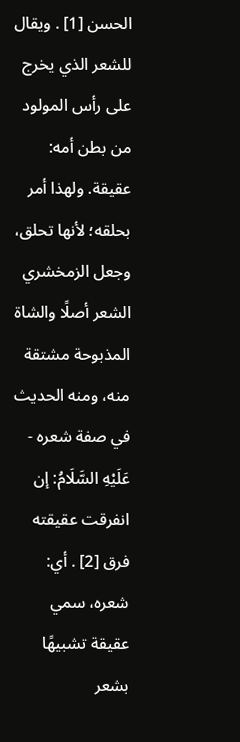الحسن [1] . ويقال للشعر الذي يخرج على رأس المولود من بطن أمه: عقيقة. ولهذا أمر بحلقه؛ لأنها تحلق، وجعل الزمخشري الشعر أصلًا والشاة المذبوحة مشتقة منه، ومنه الحديث في صفة شعره - عَلَيْهِ السَّلَامُ: إن انفرقت عقيقته فرق [2] . أي: شعره، سمي عقيقة تشبيهًا بشعر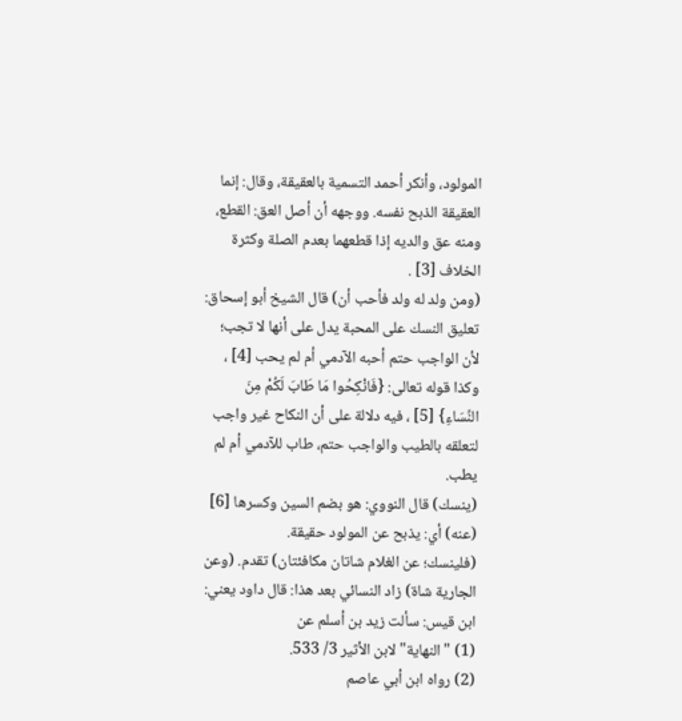المولود، وأنكر أحمد التسمية بالعقيقة، وقال: إنما العقيقة الذبح نفسه. ووجهه أن أصل العق: القطع، ومنه عق والديه إذا قطعهما بعدم الصلة وكثرة الخلاف [3] .
(ومن ولد له ولد فأحب أن) قال الشيخ أبو إسحاق: تعليق النسك على المحبة يدل على أنها لا تجب؛ لأن الواجب حتم أحبه الآدمي أم لم يحب [4] ، وكذا قوله تعالى: {فَانْكِحُوا مَا طَابَ لَكُمْ مِنَ النِّسَاءِ} [5] ، فيه دلالة على أن النكاح غير واجب لتعلقه بالطيب والواجب حتم، طاب للآدمي أم لم يطب.
(ينسك) قال النووي: هو بضم السين وكسرها [6] (عنه) أي: يذبح عن المولود حقيقة.
(فلينسك؛ عن الغلام شاتان مكافئتان) تقدم. (وعن الجارية شاة) زاد النسائي بعد هذا: قال داود يعني: ابن قيس: سألت زيد بن أسلم عن
(1) "النهاية"لابن الأثير 3/ 533.
(2) رواه ابن أبي عاصم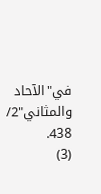في"الآحاد والمثاني"2/ 438.
(3)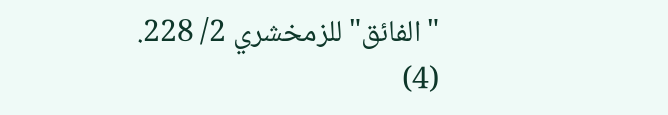"الفائق"للزمخشري 2/ 228.
(4)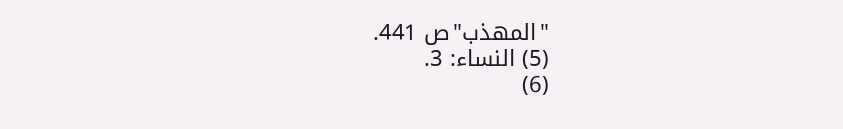"المهذب"ص 441.
(5) النساء: 3.
(6)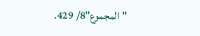"المجموع"8/ 429.